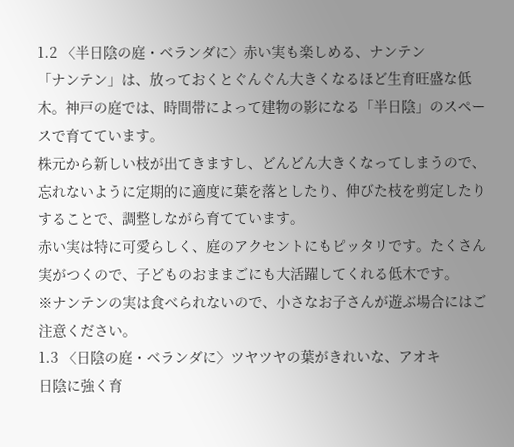1.2 〈半日陰の庭・ベランダに〉赤い実も楽しめる、ナンテン
「ナンテン」は、放っておくとぐんぐん大きくなるほど生育旺盛な低木。神戸の庭では、時間帯によって建物の影になる「半日陰」のスペースで育てています。
株元から新しい枝が出てきますし、どんどん大きくなってしまうので、忘れないように定期的に適度に葉を落としたり、伸びた枝を剪定したりすることで、調整しながら育てています。
赤い実は特に可愛らしく、庭のアクセントにもピッタリです。たくさん実がつくので、子どものおままごにも大活躍してくれる低木です。
※ナンテンの実は食べられないので、小さなお子さんが遊ぶ場合にはご注意ください。
1.3 〈日陰の庭・ベランダに〉ツヤツヤの葉がきれいな、アオキ
日陰に強く育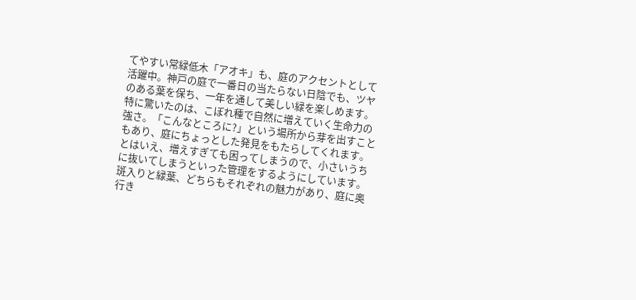てやすい常緑低木「アオキ」も、庭のアクセントとして活躍中。神戸の庭で一番日の当たらない日陰でも、ツヤのある葉を保ち、一年を通して美しい緑を楽しめます。
特に驚いたのは、こぼれ種で自然に増えていく生命力の強さ。「こんなところに?」という場所から芽を出すこともあり、庭にちょっとした発見をもたらしてくれます。とはいえ、増えすぎても困ってしまうので、小さいうちに抜いてしまうといった管理をするようにしています。
斑入りと緑葉、どちらもそれぞれの魅力があり、庭に奥行き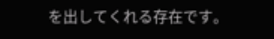を出してくれる存在です。